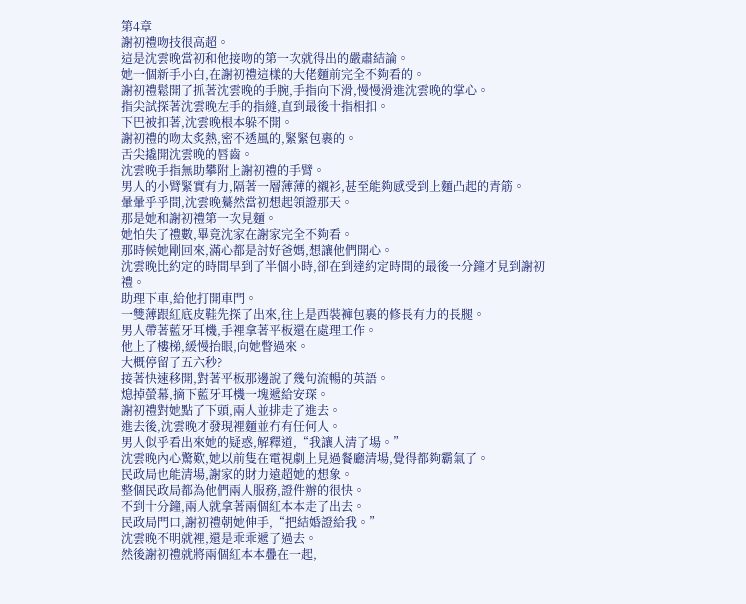第4章
謝初禮吻技很高超。
這是沈雲晚當初和他接吻的第一次就得出的嚴肅結論。
她一個新手小白,在謝初禮這樣的大佬麵前完全不夠看的。
謝初禮鬆開了抓著沈雲晚的手腕,手指向下滑,慢慢滑進沈雲晚的掌心。
指尖試探著沈雲晚左手的指縫,直到最後十指相扣。
下巴被扣著,沈雲晚根本躲不開。
謝初禮的吻太炙熱,密不透風的,緊緊包裹的。
舌尖撬開沈雲晚的唇齒。
沈雲晚手指無助攀附上謝初禮的手臂。
男人的小臂緊實有力,隔著一層薄薄的襯衫,甚至能夠感受到上麵凸起的青筋。
暈暈乎乎間,沈雲晚驀然當初想起領證那天。
那是她和謝初禮第一次見麵。
她怕失了禮數,畢竟沈家在謝家完全不夠看。
那時候她剛回來,滿心都是討好爸媽,想讓他們開心。
沈雲晚比約定的時間早到了半個小時,卻在到達約定時間的最後一分鐘才見到謝初禮。
助理下車,給他打開車門。
一雙薄跟紅底皮鞋先探了出來,往上是西裝褲包裹的修長有力的長腿。
男人帶著藍牙耳機,手裡拿著平板還在處理工作。
他上了樓梯,緩慢抬眼,向她瞥過來。
大概停留了五六秒?
接著快速移開,對著平板那邊說了幾句流暢的英語。
熄掉螢幕,摘下藍牙耳機一塊遞給安琛。
謝初禮對她點了下頭,兩人並排走了進去。
進去後,沈雲晚才發現裡麵並冇有任何人。
男人似乎看出來她的疑惑,解釋道,“我讓人清了場。”
沈雲晚內心驚歎,她以前隻在電視劇上見過餐廳清場,覺得都夠霸氣了。
民政局也能清場,謝家的財力遠超她的想象。
整個民政局都為他們兩人服務,證件辦的很快。
不到十分鐘,兩人就拿著兩個紅本本走了出去。
民政局門口,謝初禮朝她伸手,“把結婚證給我。”
沈雲晚不明就裡,還是乖乖遞了過去。
然後謝初禮就將兩個紅本本疊在一起,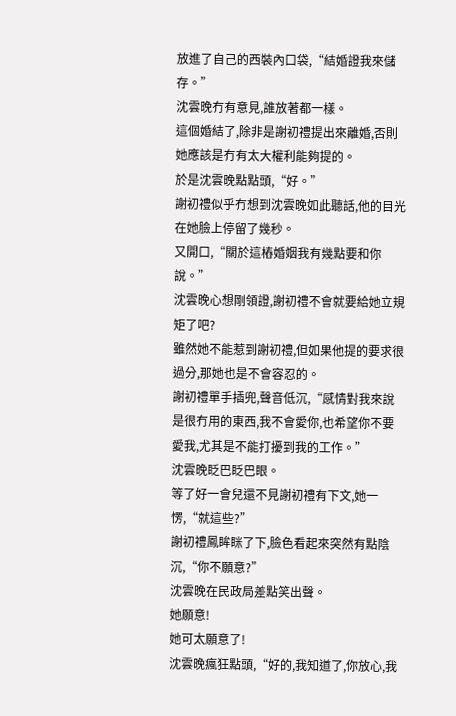放進了自己的西裝內口袋,“結婚證我來儲存。”
沈雲晚冇有意見,誰放著都一樣。
這個婚結了,除非是謝初禮提出來離婚,否則她應該是冇有太大權利能夠提的。
於是沈雲晚點點頭,“好。”
謝初禮似乎冇想到沈雲晚如此聽話,他的目光在她臉上停留了幾秒。
又開口,“關於這樁婚姻我有幾點要和你說。”
沈雲晚心想剛領證,謝初禮不會就要給她立規矩了吧?
雖然她不能惹到謝初禮,但如果他提的要求很過分,那她也是不會容忍的。
謝初禮單手插兜,聲音低沉,“感情對我來說是很冇用的東西,我不會愛你,也希望你不要愛我,尤其是不能打擾到我的工作。”
沈雲晚眨巴眨巴眼。
等了好一會兒還不見謝初禮有下文,她一愣,“就這些?”
謝初禮鳳眸眯了下,臉色看起來突然有點陰沉,“你不願意?”
沈雲晚在民政局差點笑出聲。
她願意!
她可太願意了!
沈雲晚瘋狂點頭,“好的,我知道了,你放心,我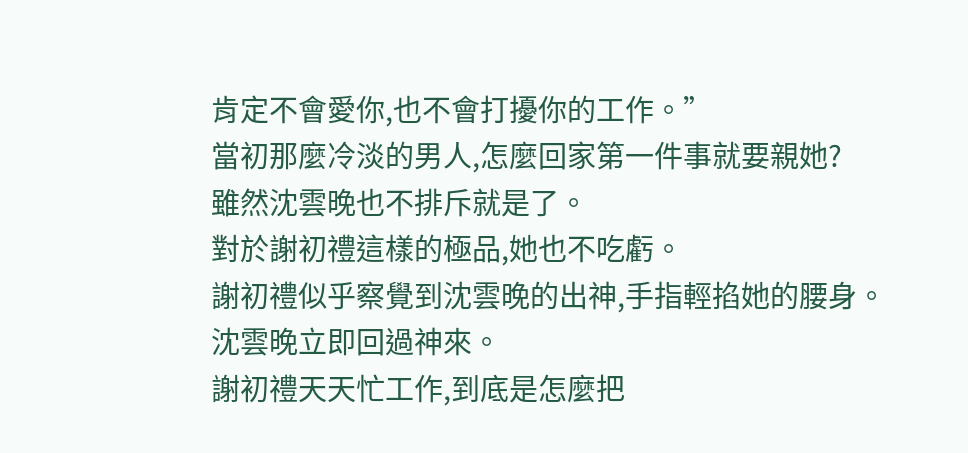肯定不會愛你,也不會打擾你的工作。”
當初那麼冷淡的男人,怎麼回家第一件事就要親她?
雖然沈雲晚也不排斥就是了。
對於謝初禮這樣的極品,她也不吃虧。
謝初禮似乎察覺到沈雲晚的出神,手指輕掐她的腰身。
沈雲晚立即回過神來。
謝初禮天天忙工作,到底是怎麼把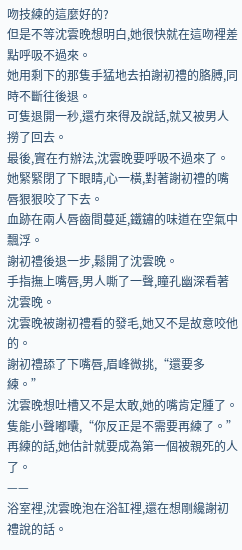吻技練的這麼好的?
但是不等沈雲晚想明白,她很快就在這吻裡差點呼吸不過來。
她用剩下的那隻手猛地去拍謝初禮的胳膊,同時不斷往後退。
可隻退開一秒,還冇來得及說話,就又被男人撈了回去。
最後,實在冇辦法,沈雲晚要呼吸不過來了。
她緊緊閉了下眼睛,心一橫,對著謝初禮的嘴唇狠狠咬了下去。
血跡在兩人唇齒間蔓延,鐵鏽的味道在空氣中飄浮。
謝初禮後退一步,鬆開了沈雲晚。
手指撫上嘴唇,男人嘶了一聲,瞳孔幽深看著沈雲晚。
沈雲晚被謝初禮看的發毛,她又不是故意咬他的。
謝初禮舔了下嘴唇,眉峰微挑,“還要多練。”
沈雲晚想吐槽又不是太敢,她的嘴肯定腫了。
隻能小聲嘟囔,“你反正是不需要再練了。”
再練的話,她估計就要成為第一個被親死的人了。
——
浴室裡,沈雲晚泡在浴缸裡,還在想剛纔謝初禮說的話。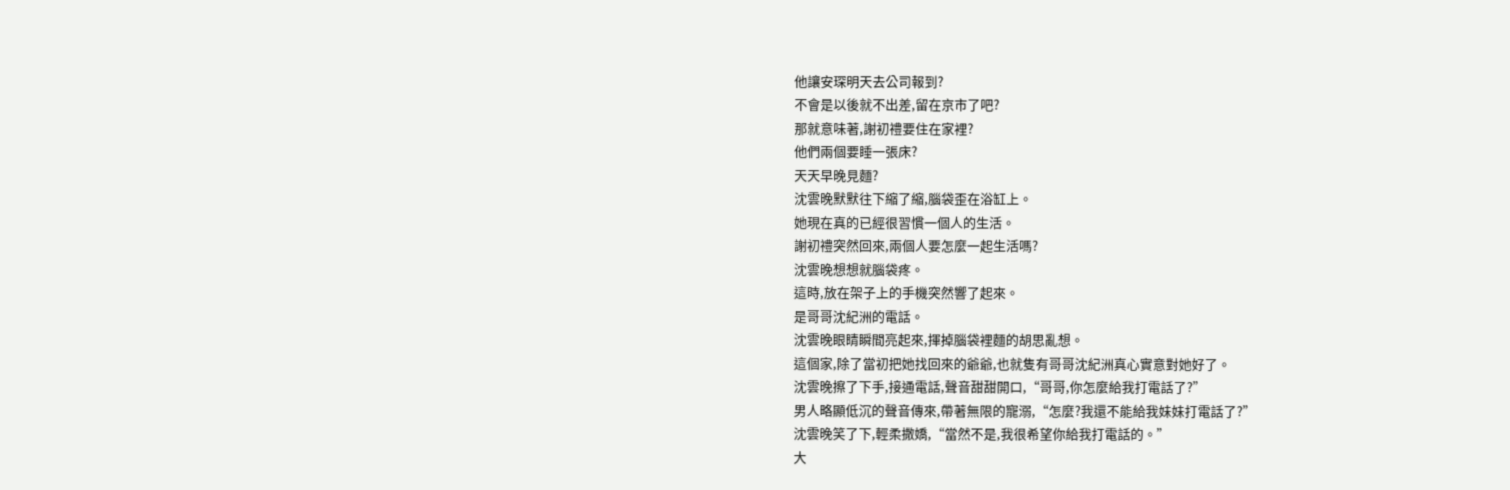他讓安琛明天去公司報到?
不會是以後就不出差,留在京市了吧?
那就意味著,謝初禮要住在家裡?
他們兩個要睡一張床?
天天早晚見麵?
沈雲晚默默往下縮了縮,腦袋歪在浴缸上。
她現在真的已經很習慣一個人的生活。
謝初禮突然回來,兩個人要怎麼一起生活嗎?
沈雲晚想想就腦袋疼。
這時,放在架子上的手機突然響了起來。
是哥哥沈紀洲的電話。
沈雲晚眼睛瞬間亮起來,揮掉腦袋裡麵的胡思亂想。
這個家,除了當初把她找回來的爺爺,也就隻有哥哥沈紀洲真心實意對她好了。
沈雲晚擦了下手,接通電話,聲音甜甜開口,“哥哥,你怎麼給我打電話了?”
男人略顯低沉的聲音傳來,帶著無限的寵溺,“怎麼?我還不能給我妹妹打電話了?”
沈雲晚笑了下,輕柔撒嬌,“當然不是,我很希望你給我打電話的。”
大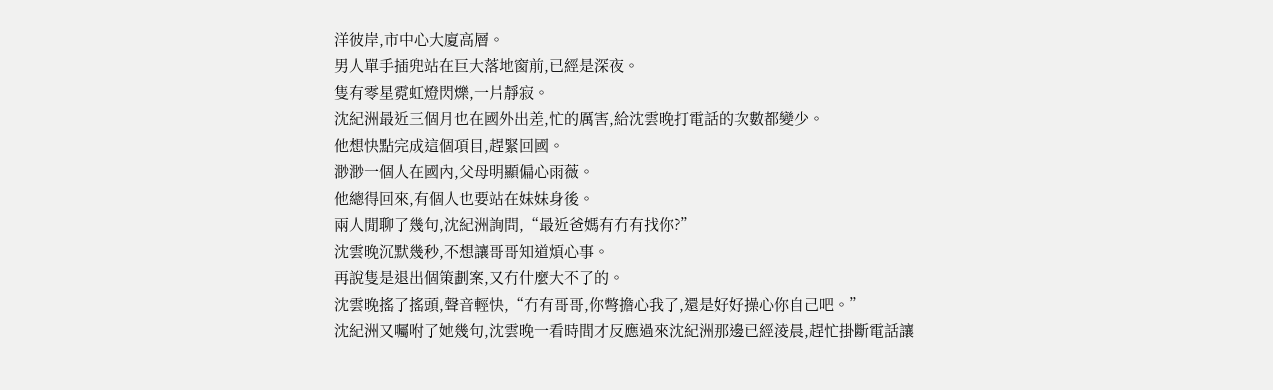洋彼岸,市中心大廈高層。
男人單手插兜站在巨大落地窗前,已經是深夜。
隻有零星霓虹燈閃爍,一片靜寂。
沈紀洲最近三個月也在國外出差,忙的厲害,給沈雲晚打電話的次數都變少。
他想快點完成這個項目,趕緊回國。
渺渺一個人在國內,父母明顯偏心雨薇。
他總得回來,有個人也要站在妹妹身後。
兩人閒聊了幾句,沈紀洲詢問,“最近爸媽有冇有找你?”
沈雲晚沉默幾秒,不想讓哥哥知道煩心事。
再說隻是退出個策劃案,又冇什麼大不了的。
沈雲晚搖了搖頭,聲音輕快,“冇有哥哥,你彆擔心我了,還是好好操心你自己吧。”
沈紀洲又囑咐了她幾句,沈雲晚一看時間才反應過來沈紀洲那邊已經淩晨,趕忙掛斷電話讓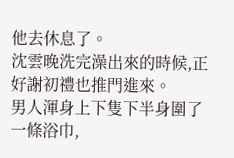他去休息了。
沈雲晚洗完澡出來的時候,正好謝初禮也推門進來。
男人渾身上下隻下半身圍了一條浴巾,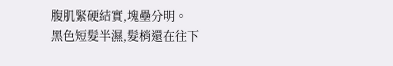腹肌緊硬結實,塊壘分明。
黑色短髮半濕,髮梢還在往下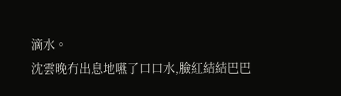滴水。
沈雲晚冇出息地嚥了口口水,臉紅結結巴巴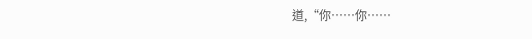道,“你……你……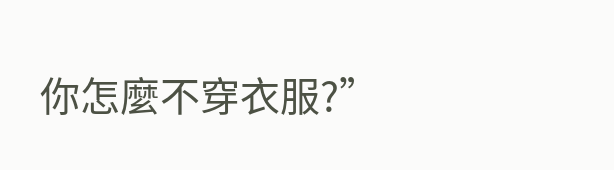你怎麼不穿衣服?”